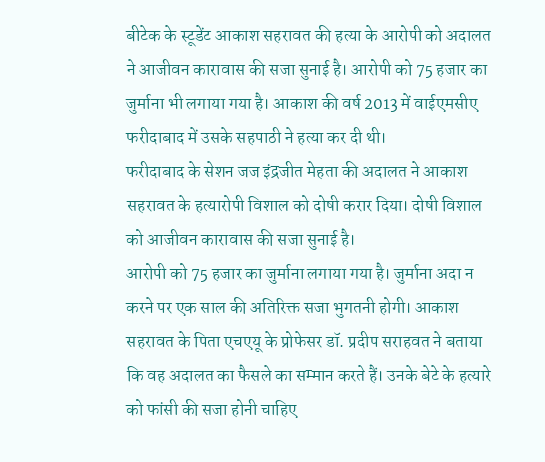बीटेक के स्टूडेंट आकाश सहरावत की हत्या के आरोपी को अदालत ने आजीवन कारावास की सजा सुनाई है। आरोपी को 75 हजार का जुर्माना भी लगाया गया है। आकाश की वर्ष 2013 में वाईएमसीए फरीदाबाद में उसके सहपाठी ने हत्या कर दी थी।
फरीदाबाद के सेशन जज इंद्रजीत मेहता की अदालत ने आकाश सहरावत के हत्यारोपी विशाल को दोषी करार दिया। दोषी विशाल को आजीवन कारावास की सजा सुनाई है।
आरोपी को 75 हजार का जुर्माना लगाया गया है। जुर्माना अदा न करने पर एक साल की अतिरिक्त सजा भुगतनी होगी। आकाश सहरावत के पिता एचएयू के प्रोफेसर डॉ. प्रदीप सराहवत ने बताया कि वह अदालत का फैसले का सम्मान करते हैं। उनके बेटे के हत्यारे को फांसी की सजा होनी चाहिए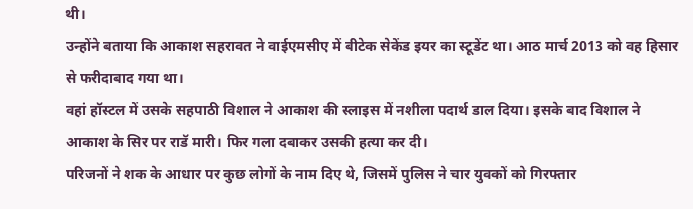थी।
उन्होंने बताया कि आकाश सहरावत ने वाईएमसीए में बीटेक सेकेंड इयर का स्टूडेंट था। आठ मार्च 2013 को वह हिसार से फरीदाबाद गया था।
वहां हॉस्टल में उसके सहपाठी विशाल ने आकाश की स्लाइस में नशीला पदार्थ डाल दिया। इसके बाद विशाल ने आकाश के सिर पर राडॅ मारी। फिर गला दबाकर उसकी हत्या कर दी।
परिजनों ने शक के आधार पर कुछ लोगों के नाम दिए थे, जिसमें पुलिस ने चार युवकों को गिरफ्तार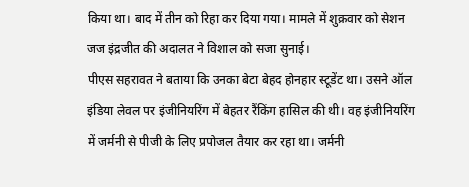किया था। बाद में तीन को रिहा कर दिया गया। मामले में शुक्रवार को सेशन जज इंद्रजीत की अदालत ने विशाल को सजा सुनाई।
पीएस सहरावत ने बताया कि उनका बेटा बेहद होनहार स्टूडेंट था। उसने ऑल इंडिया लेवल पर इंजीनियरिंग में बेहतर रैंकिंग हासिल की थी। वह इंजीनियरिंग में जर्मनी से पीजी के लिए प्रपोजल तैयार कर रहा था। जर्मनी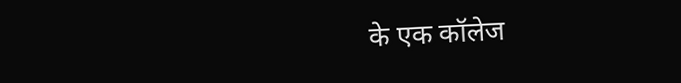के एक कॉलेज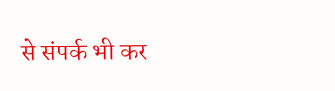से संपर्क भी कर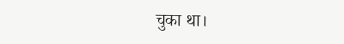चुका था।